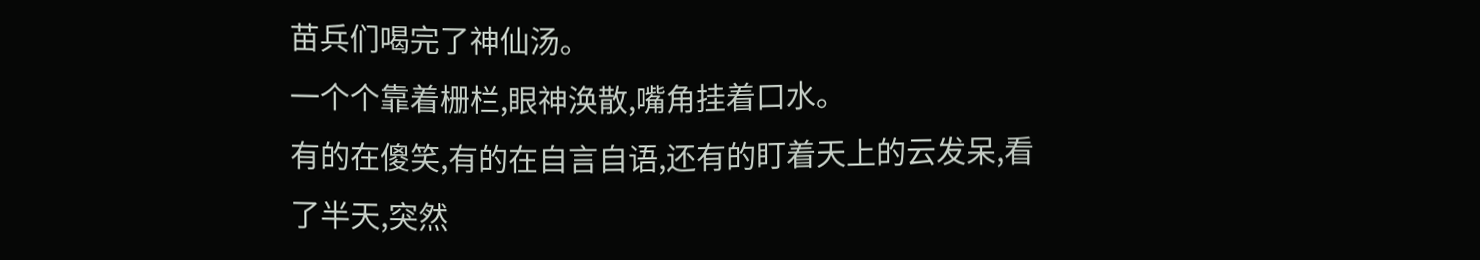苗兵们喝完了神仙汤。
一个个靠着栅栏,眼神涣散,嘴角挂着口水。
有的在傻笑,有的在自言自语,还有的盯着天上的云发呆,看了半天,突然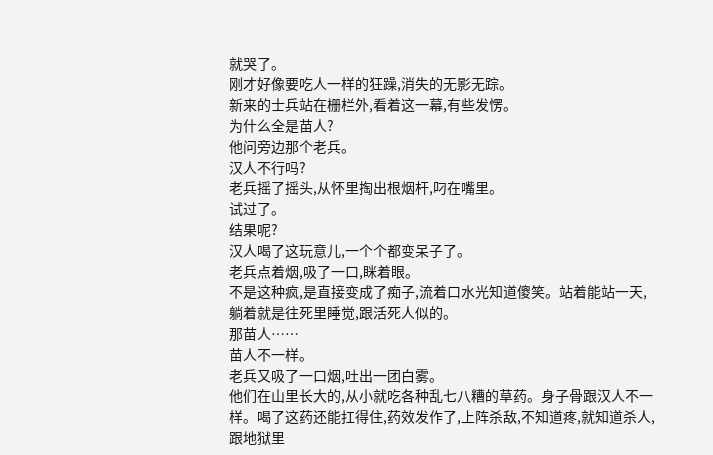就哭了。
刚才好像要吃人一样的狂躁,消失的无影无踪。
新来的士兵站在栅栏外,看着这一幕,有些发愣。
为什么全是苗人?
他问旁边那个老兵。
汉人不行吗?
老兵摇了摇头,从怀里掏出根烟杆,叼在嘴里。
试过了。
结果呢?
汉人喝了这玩意儿,一个个都变呆子了。
老兵点着烟,吸了一口,眯着眼。
不是这种疯,是直接变成了痴子,流着口水光知道傻笑。站着能站一天,躺着就是往死里睡觉,跟活死人似的。
那苗人……
苗人不一样。
老兵又吸了一口烟,吐出一团白雾。
他们在山里长大的,从小就吃各种乱七八糟的草药。身子骨跟汉人不一样。喝了这药还能扛得住,药效发作了,上阵杀敌,不知道疼,就知道杀人,跟地狱里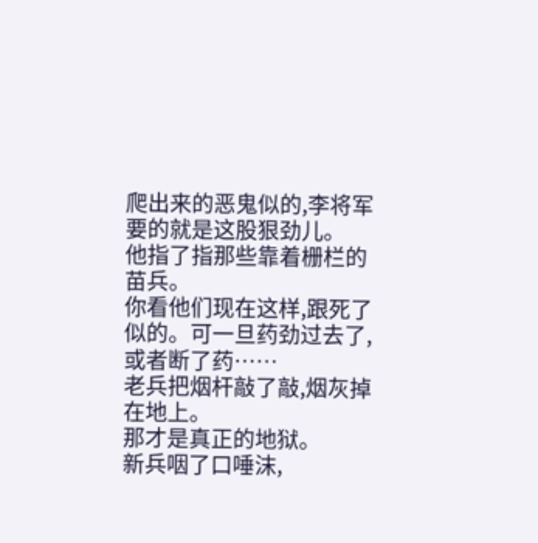爬出来的恶鬼似的,李将军要的就是这股狠劲儿。
他指了指那些靠着栅栏的苗兵。
你看他们现在这样,跟死了似的。可一旦药劲过去了,或者断了药……
老兵把烟杆敲了敲,烟灰掉在地上。
那才是真正的地狱。
新兵咽了口唾沫,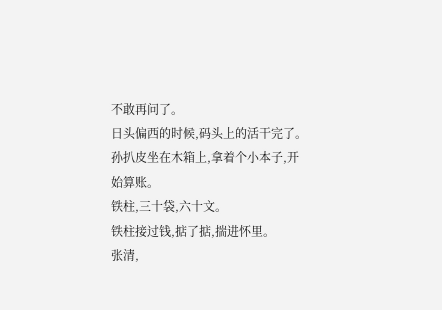不敢再问了。
日头偏西的时候,码头上的活干完了。
孙扒皮坐在木箱上,拿着个小本子,开始算账。
铁柱,三十袋,六十文。
铁柱接过钱,掂了掂,揣进怀里。
张清,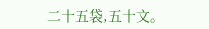二十五袋,五十文。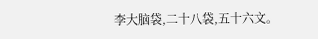李大脑袋,二十八袋,五十六文。